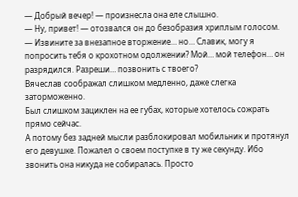— Добрый вечер! — произнесла она еле слышно.
— Ну, привет! — отозвался он до безобразия хриплым голосом.
— Извините за внезапное вторжение… но… Славик, могу я попросить тебя о крохотном одолжении? Мой… мой телефон… он разрядился. Разреши… позвонить с твоего?
Вячеслав соображал слишком медленно, даже слегка заторможенно.
Был слишком зациклен на ее губах, которые хотелось сожрать прямо сейчас.
А потому без задней мысли разблокировал мобильник и протянул его девушке. Пожалел о своем поступке в ту же секунду. Ибо звонить она никуда не собиралась. Просто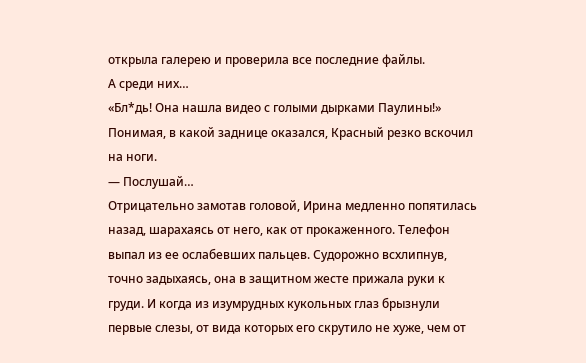открыла галерею и проверила все последние файлы.
А среди них…
«Бл*дь! Она нашла видео с голыми дырками Паулины!»
Понимая, в какой заднице оказался, Красный резко вскочил на ноги.
— Послушай…
Отрицательно замотав головой, Ирина медленно попятилась назад, шарахаясь от него, как от прокаженного. Телефон выпал из ее ослабевших пальцев. Судорожно всхлипнув, точно задыхаясь, она в защитном жесте прижала руки к груди. И когда из изумрудных кукольных глаз брызнули первые слезы, от вида которых его скрутило не хуже, чем от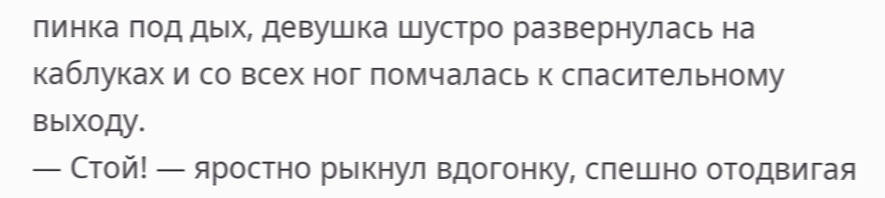пинка под дых, девушка шустро развернулась на каблуках и со всех ног помчалась к спасительному выходу.
— Стой! — яростно рыкнул вдогонку, спешно отодвигая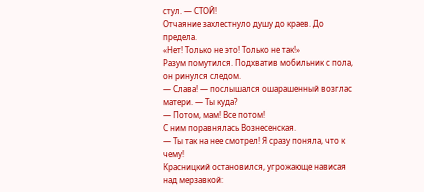стул. — СТОЙ!
Отчаяние захлестнуло душу до краев. До предела.
«Нет! Только не это! Только не так!»
Разум помутился. Подхватив мобильник с пола, он ринулся следом.
— Слава! — послышался ошарашенный возглас матери. — Ты куда?
— Потом, мам! Все потом!
С ним поравнялась Вознесенская.
— Ты так на нее смотрел! Я сразу поняла, что к чему!
Красницкий остановился, угрожающе нависая над мерзавкой: